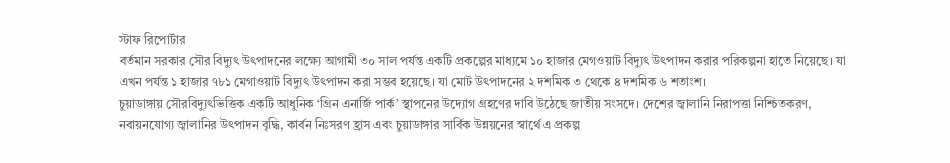স্টাফ রিপোর্টার
বর্তমান সরকার সৌর বিদ্যুৎ উৎপাদনের লক্ষ্যে আগামী ৩০ সাল পর্যন্ত একটি প্রকল্পের মাধ্যমে ১০ হাজার মেগওয়াট বিদ্যুৎ উৎপাদন করার পরিকল্পনা হাতে নিয়েছে। যা এখন পর্যন্ত ১ হাজার ৭৮১ মেগাওয়াট বিদ্যুৎ উৎপাদন করা সম্ভব হয়েছে। যা মোট উৎপাদনের ২ দশমিক ৩ থেকে ৪ দশমিক ৬ শতাংশ।
চুয়াডাঙ্গায় সৌরবিদ্যুৎভিত্তিক একটি আধুনিক ‘গ্রিন এনার্জি পার্ক’ স্থাপনের উদ্যোগ গ্রহণের দাবি উঠেছে জাতীয় সংসদে। দেশের জ্বালানি নিরাপত্তা নিশ্চিতকরণ, নবায়নযোগ্য জ্বালানির উৎপাদন বৃদ্ধি, কার্বন নিঃসরণ হ্রাস এবং চুয়াডাঙ্গার সার্বিক উন্নয়নের স্বার্থে এ প্রকল্প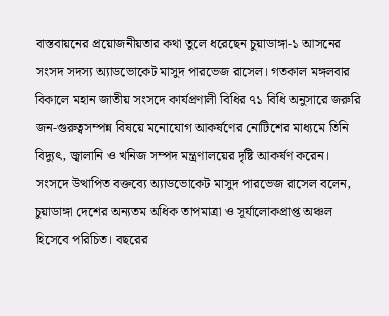বাস্তবায়নের প্রয়োজনীয়তার কথা তুলে ধরেছেন চুয়াডাঙ্গা-১ আসনের সংসদ সদস্য অ্যাডভোকেট মাসুদ পারভেজ রাসেল। গতকাল মঙ্গলবার বিকালে মহান জাতীয় সংসদে কার্যপ্রণালী বিধির ৭১ বিধি অনুসারে জরুরি জন-গুরুত্বসম্পন্ন বিষয়ে মনোযোগ আকর্ষণের নোটিশের মাধ্যমে তিনি বিদ্যুৎ, জ্বালানি ও খনিজ সম্পদ মন্ত্রণালয়ের দৃষ্টি আকর্ষণ করেন।
সংসদে উত্থাপিত বক্তব্যে অ্যাডভোকেট মাসুদ পারভেজ রাসেল বলেন, চুয়াডাঙ্গা দেশের অন্যতম অধিক তাপমাত্রা ও সূর্যালোকপ্রাপ্ত অঞ্চল হিসেবে পরিচিত। বছরের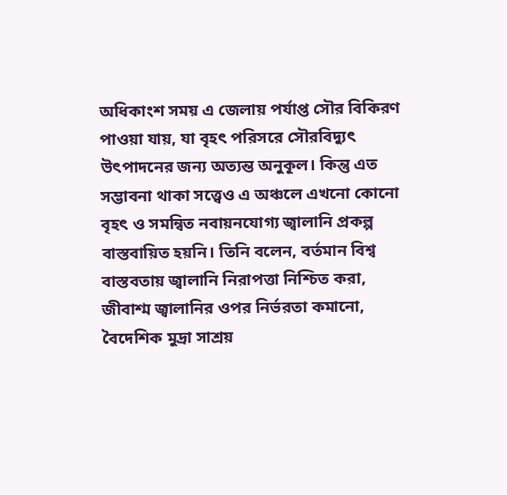অধিকাংশ সময় এ জেলায় পর্যাপ্ত সৌর বিকিরণ পাওয়া যায়, যা বৃহৎ পরিসরে সৌরবিদ্যুৎ উৎপাদনের জন্য অত্যন্ত অনুকূল। কিন্তু এত সম্ভাবনা থাকা সত্ত্বেও এ অঞ্চলে এখনো কোনো বৃহৎ ও সমন্বিত নবায়নযোগ্য জ্বালানি প্রকল্প বাস্তবায়িত হয়নি। তিনি বলেন, বর্তমান বিশ্ব বাস্তবতায় জ্বালানি নিরাপত্তা নিশ্চিত করা, জীবাশ্ম জ্বালানির ওপর নির্ভরতা কমানো, বৈদেশিক মুদ্রা সাশ্রয়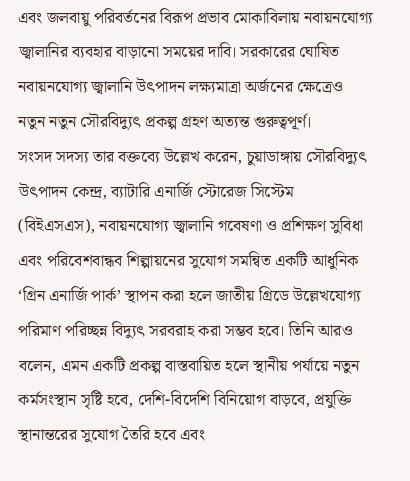এবং জলবায়ু পরিবর্তনের বিরূপ প্রভাব মোকাবিলায় নবায়নযোগ্য জ্বালানির ব্যবহার বাড়ানো সময়ের দাবি। সরকারের ঘোষিত নবায়নযোগ্য জ্বালানি উৎপাদন লক্ষ্যমাত্রা অর্জনের ক্ষেত্রেও নতুন নতুন সৌরবিদ্যুৎ প্রকল্প গ্রহণ অত্যন্ত গুরুত্বপূর্ণ।
সংসদ সদস্য তার বক্তব্যে উল্লেখ করেন, চুয়াডাঙ্গায় সৌরবিদ্যুৎ উৎপাদন কেন্দ্র, ব্যাটারি এনার্জি স্টোরেজ সিস্টেম (বিইএসএস), নবায়নযোগ্য জ্বালানি গবেষণা ও প্রশিক্ষণ সুবিধা এবং পরিবেশবান্ধব শিল্পায়নের সুযোগ সমন্বিত একটি আধুনিক ‘গ্রিন এনার্জি পার্ক’ স্থাপন করা হলে জাতীয় গ্রিডে উল্লেখযোগ্য পরিমাণ পরিচ্ছন্ন বিদ্যুৎ সরবরাহ করা সম্ভব হবে। তিনি আরও বলেন, এমন একটি প্রকল্প বাস্তবায়িত হলে স্থানীয় পর্যায়ে নতুন কর্মসংস্থান সৃষ্টি হবে, দেশি-বিদেশি বিনিয়োগ বাড়বে, প্রযুক্তি স্থানান্তরের সুযোগ তৈরি হবে এবং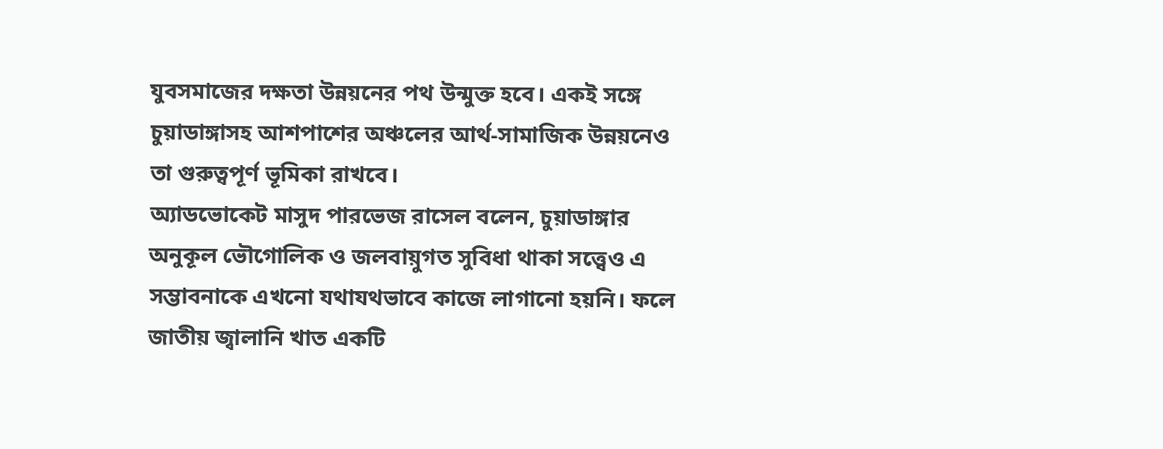যুবসমাজের দক্ষতা উন্নয়নের পথ উন্মুক্ত হবে। একই সঙ্গে চুয়াডাঙ্গাসহ আশপাশের অঞ্চলের আর্থ-সামাজিক উন্নয়নেও তা গুরুত্বপূর্ণ ভূমিকা রাখবে।
অ্যাডভোকেট মাসুদ পারভেজ রাসেল বলেন, চুয়াডাঙ্গার অনুকূল ভৌগোলিক ও জলবায়ুগত সুবিধা থাকা সত্ত্বেও এ সম্ভাবনাকে এখনো যথাযথভাবে কাজে লাগানো হয়নি। ফলে জাতীয় জ্বালানি খাত একটি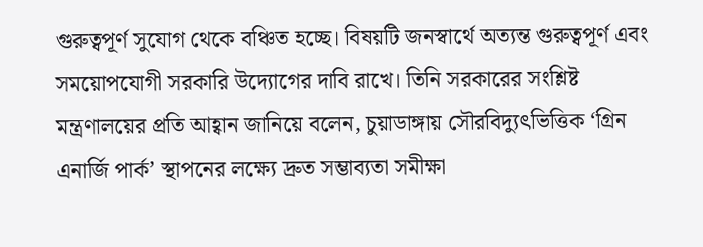গুরুত্বপূর্ণ সুযোগ থেকে বঞ্চিত হচ্ছে। বিষয়টি জনস্বার্থে অত্যন্ত গুরুত্বপূর্ণ এবং সময়োপযোগী সরকারি উদ্যোগের দাবি রাখে। তিনি সরকারের সংশ্লিষ্ট মন্ত্রণালয়ের প্রতি আহ্বান জানিয়ে বলেন, চুয়াডাঙ্গায় সৌরবিদ্যুৎভিত্তিক ‘গ্রিন এনার্জি পার্ক’ স্থাপনের লক্ষ্যে দ্রুত সম্ভাব্যতা সমীক্ষা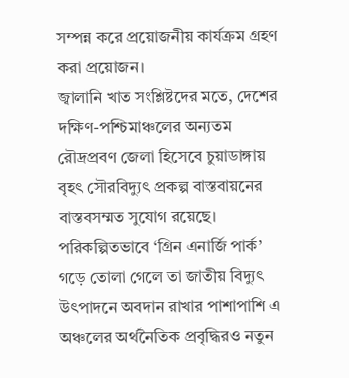সম্পন্ন করে প্রয়োজনীয় কার্যক্রম গ্রহণ করা প্রয়োজন।
জ্বালানি খাত সংশ্লিষ্টদের মতে, দেশের দক্ষিণ-পশ্চিমাঞ্চলের অন্যতম রৌদ্রপ্রবণ জেলা হিসেবে চুয়াডাঙ্গায় বৃহৎ সৌরবিদ্যুৎ প্রকল্প বাস্তবায়নের বাস্তবসম্মত সুযোগ রয়েছে। পরিকল্পিতভাবে ‘গ্রিন এনার্জি পার্ক’ গড়ে তোলা গেলে তা জাতীয় বিদ্যুৎ উৎপাদনে অবদান রাখার পাশাপাশি এ অঞ্চলের অর্থনৈতিক প্রবৃদ্ধিরও নতুন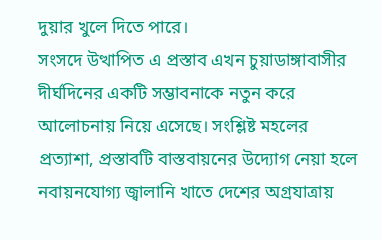দুয়ার খুলে দিতে পারে।
সংসদে উত্থাপিত এ প্রস্তাব এখন চুয়াডাঙ্গাবাসীর দীর্ঘদিনের একটি সম্ভাবনাকে নতুন করে আলোচনায় নিয়ে এসেছে। সংশ্লিষ্ট মহলের প্রত্যাশা, প্রস্তাবটি বাস্তবায়নের উদ্যোগ নেয়া হলে নবায়নযোগ্য জ্বালানি খাতে দেশের অগ্রযাত্রায়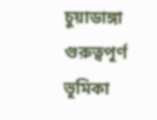চুয়াডাঙ্গা গুরুত্বপূর্ণ ভূমিকা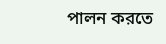পালন করতে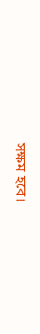সক্ষম হবে।